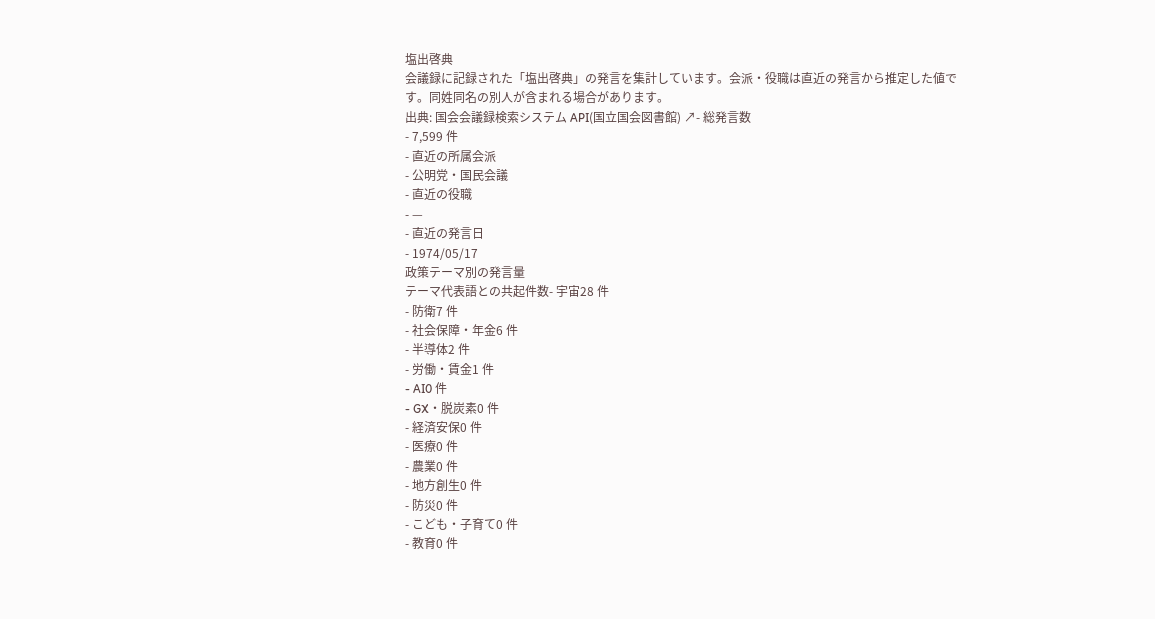塩出啓典
会議録に記録された「塩出啓典」の発言を集計しています。会派・役職は直近の発言から推定した値です。同姓同名の別人が含まれる場合があります。
出典: 国会会議録検索システム API(国立国会図書館) ↗- 総発言数
- 7,599 件
- 直近の所属会派
- 公明党・国民会議
- 直近の役職
- —
- 直近の発言日
- 1974/05/17
政策テーマ別の発言量
テーマ代表語との共起件数- 宇宙28 件
- 防衛7 件
- 社会保障・年金6 件
- 半導体2 件
- 労働・賃金1 件
- AI0 件
- GX・脱炭素0 件
- 経済安保0 件
- 医療0 件
- 農業0 件
- 地方創生0 件
- 防災0 件
- こども・子育て0 件
- 教育0 件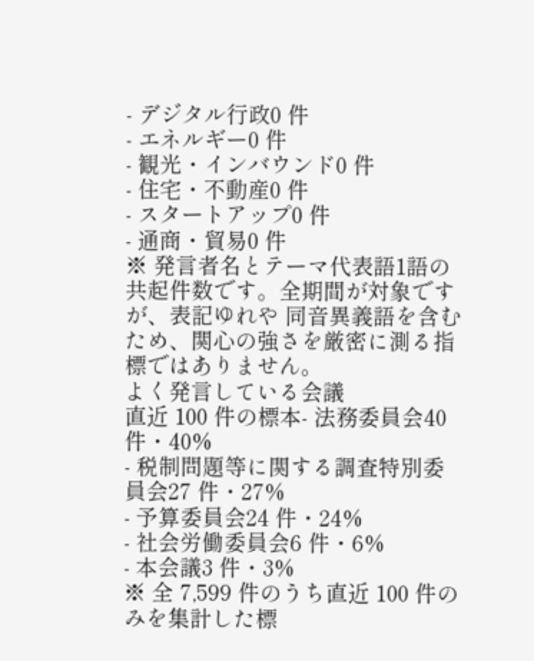- デジタル行政0 件
- エネルギー0 件
- 観光・インバウンド0 件
- 住宅・不動産0 件
- スタートアップ0 件
- 通商・貿易0 件
※ 発言者名とテーマ代表語1語の共起件数です。全期間が対象ですが、表記ゆれや 同音異義語を含むため、関心の強さを厳密に測る指標ではありません。
よく発言している会議
直近 100 件の標本- 法務委員会40 件・40%
- 税制問題等に関する調査特別委員会27 件・27%
- 予算委員会24 件・24%
- 社会労働委員会6 件・6%
- 本会議3 件・3%
※ 全 7,599 件のうち直近 100 件のみを集計した標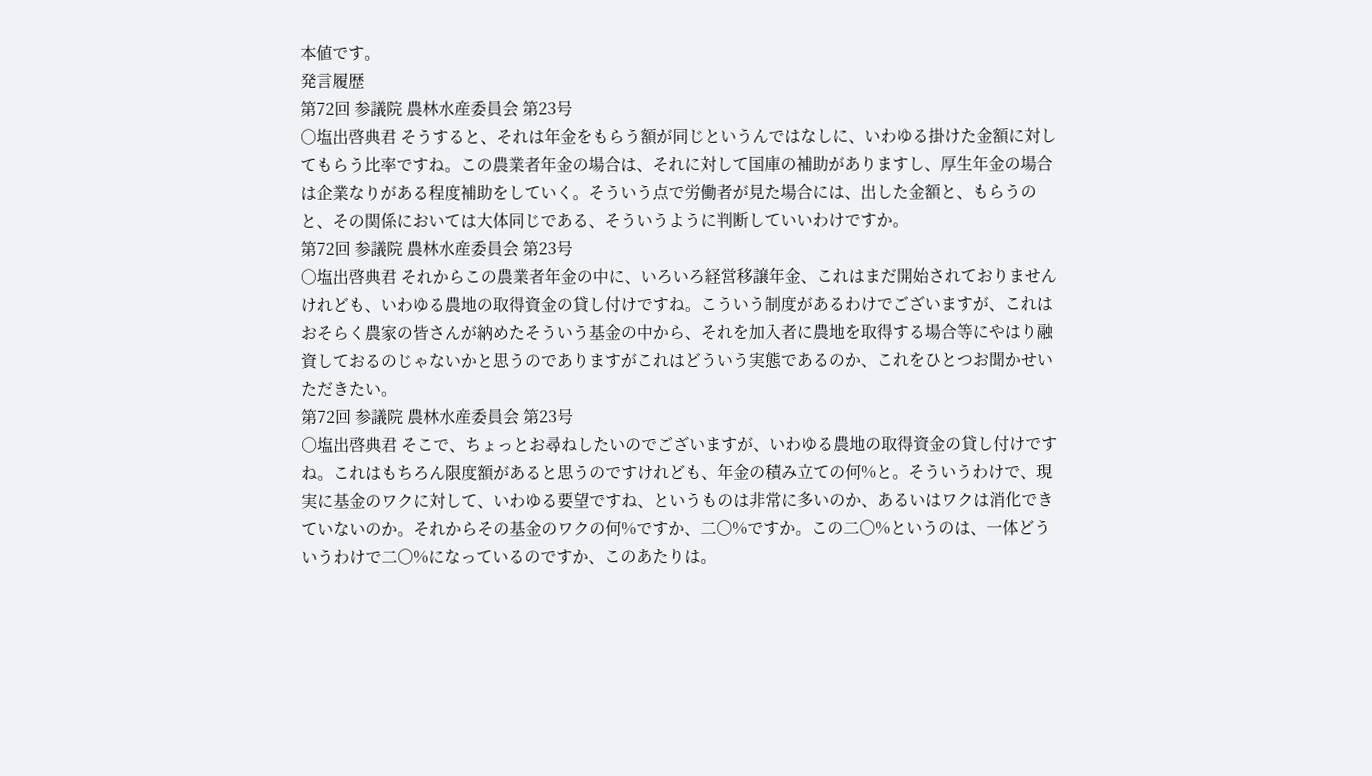本値です。
発言履歴
第72回 参議院 農林水産委員会 第23号
○塩出啓典君 そうすると、それは年金をもらう額が同じというんではなしに、いわゆる掛けた金額に対してもらう比率ですね。この農業者年金の場合は、それに対して国庫の補助がありますし、厚生年金の場合は企業なりがある程度補助をしていく。そういう点で労働者が見た場合には、出した金額と、もらうのと、その関係においては大体同じである、そういうように判断していいわけですか。
第72回 参議院 農林水産委員会 第23号
○塩出啓典君 それからこの農業者年金の中に、いろいろ経営移譲年金、これはまだ開始されておりませんけれども、いわゆる農地の取得資金の貸し付けですね。こういう制度があるわけでございますが、これはおそらく農家の皆さんが納めたそういう基金の中から、それを加入者に農地を取得する場合等にやはり融資しておるのじゃないかと思うのでありますがこれはどういう実態であるのか、これをひとつお聞かせいただきたい。
第72回 参議院 農林水産委員会 第23号
○塩出啓典君 そこで、ちょっとお尋ねしたいのでございますが、いわゆる農地の取得資金の貸し付けですね。これはもちろん限度額があると思うのですけれども、年金の積み立ての何%と。そういうわけで、現実に基金のワクに対して、いわゆる要望ですね、というものは非常に多いのか、あるいはワクは消化できていないのか。それからその基金のワクの何%ですか、二〇%ですか。この二〇%というのは、一体どういうわけで二〇%になっているのですか、このあたりは。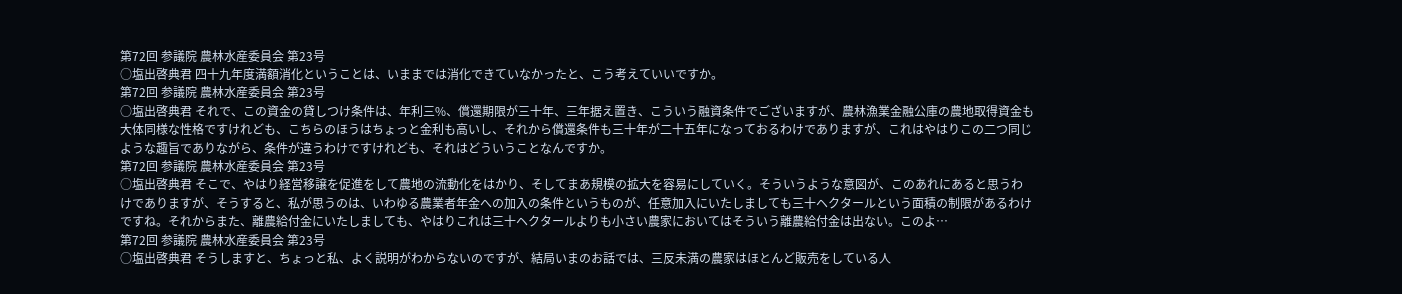第72回 参議院 農林水産委員会 第23号
○塩出啓典君 四十九年度満額消化ということは、いままでは消化できていなかったと、こう考えていいですか。
第72回 参議院 農林水産委員会 第23号
○塩出啓典君 それで、この資金の貸しつけ条件は、年利三%、償還期限が三十年、三年据え置き、こういう融資条件でございますが、農林漁業金融公庫の農地取得資金も大体同様な性格ですけれども、こちらのほうはちょっと金利も高いし、それから償還条件も三十年が二十五年になっておるわけでありますが、これはやはりこの二つ同じような趣旨でありながら、条件が違うわけですけれども、それはどういうことなんですか。
第72回 参議院 農林水産委員会 第23号
○塩出啓典君 そこで、やはり経営移譲を促進をして農地の流動化をはかり、そしてまあ規模の拡大を容易にしていく。そういうような意図が、このあれにあると思うわけでありますが、そうすると、私が思うのは、いわゆる農業者年金への加入の条件というものが、任意加入にいたしましても三十ヘクタールという面積の制限があるわけですね。それからまた、離農給付金にいたしましても、やはりこれは三十ヘクタールよりも小さい農家においてはそういう離農給付金は出ない。このよ…
第72回 参議院 農林水産委員会 第23号
○塩出啓典君 そうしますと、ちょっと私、よく説明がわからないのですが、結局いまのお話では、三反未満の農家はほとんど販売をしている人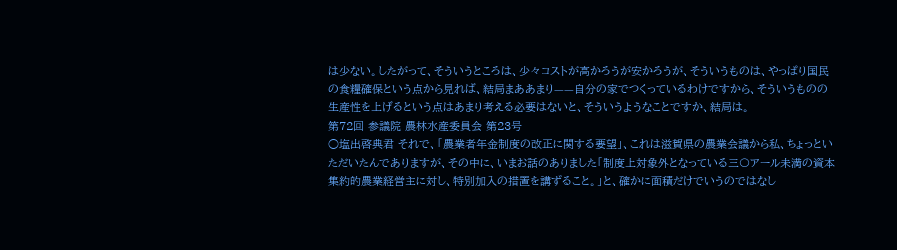は少ない。したがって、そういうところは、少々コストが高かろうが安かろうが、そういうものは、やっぱり国民の食糧確保という点から見れば、結局まああまり——自分の家でつくっているわけですから、そういうものの生産性を上げるという点はあまり考える必要はないと、そういうようなことですか、結局は。
第72回 参議院 農林水産委員会 第23号
○塩出啓典君 それで、「農業者年金制度の改正に関する要望」、これは滋賀県の農業会議から私、ちょっといただいたんでありますが、その中に、いまお話のありました「制度上対象外となっている三〇アール未満の資本集約的農業経営主に対し、特別加入の措置を講ずること。」と、確かに面積だけでいうのではなし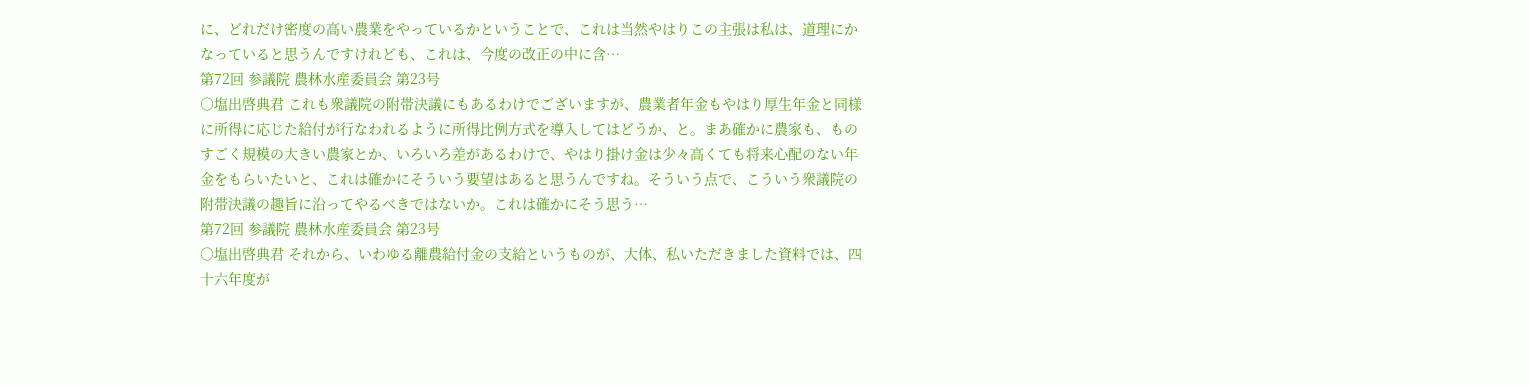に、どれだけ密度の高い農業をやっているかということで、これは当然やはりこの主張は私は、道理にかなっていると思うんですけれども、これは、今度の改正の中に含…
第72回 参議院 農林水産委員会 第23号
○塩出啓典君 これも衆議院の附帯決議にもあるわけでございますが、農業者年金もやはり厚生年金と同様に所得に応じた給付が行なわれるように所得比例方式を導入してはどうか、と。まあ確かに農家も、ものすごく規模の大きい農家とか、いろいろ差があるわけで、やはり掛け金は少々高くても将来心配のない年金をもらいたいと、これは確かにそういう要望はあると思うんですね。そういう点で、こういう衆議院の附帯決議の趣旨に沿ってやるべきではないか。これは確かにそう思う…
第72回 参議院 農林水産委員会 第23号
○塩出啓典君 それから、いわゆる離農給付金の支給というものが、大体、私いただきました資料では、四十六年度が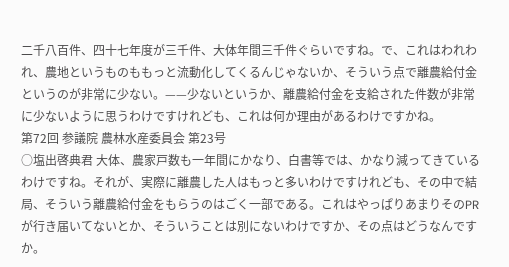二千八百件、四十七年度が三千件、大体年間三千件ぐらいですね。で、これはわれわれ、農地というものももっと流動化してくるんじゃないか、そういう点で離農給付金というのが非常に少ない。——少ないというか、離農給付金を支給された件数が非常に少ないように思うわけですけれども、これは何か理由があるわけですかね。
第72回 参議院 農林水産委員会 第23号
○塩出啓典君 大体、農家戸数も一年間にかなり、白書等では、かなり減ってきているわけですね。それが、実際に離農した人はもっと多いわけですけれども、その中で結局、そういう離農給付金をもらうのはごく一部である。これはやっぱりあまりそのPRが行き届いてないとか、そういうことは別にないわけですか、その点はどうなんですか。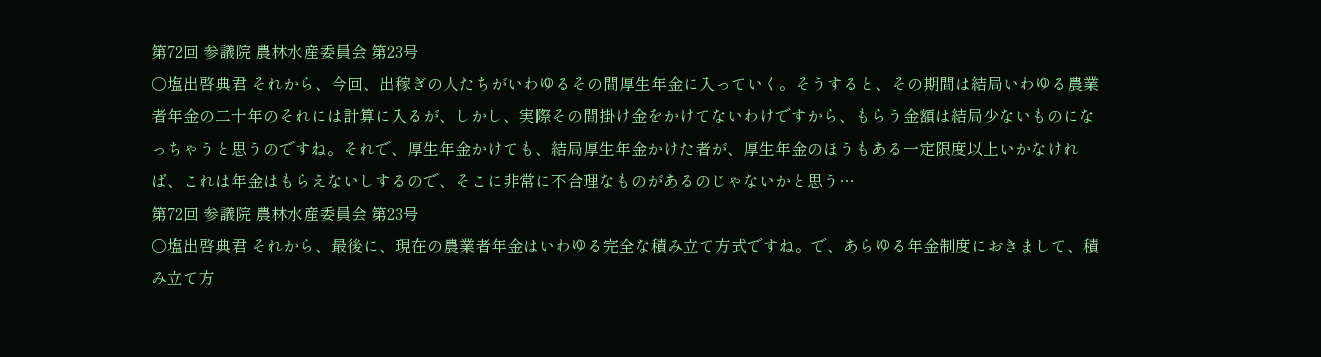第72回 参議院 農林水産委員会 第23号
○塩出啓典君 それから、今回、出稼ぎの人たちがいわゆるその間厚生年金に入っていく。そうすると、その期間は結局いわゆる農業者年金の二十年のそれには計算に入るが、しかし、実際その間掛け金をかけてないわけですから、もらう金額は結局少ないものになっちゃうと思うのですね。それで、厚生年金かけても、結局厚生年金かけた者が、厚生年金のほうもある一定限度以上いかなければ、これは年金はもらえないしするので、そこに非常に不合理なものがあるのじゃないかと思う…
第72回 参議院 農林水産委員会 第23号
○塩出啓典君 それから、最後に、現在の農業者年金はいわゆる完全な積み立て方式ですね。で、あらゆる年金制度におきまして、積み立て方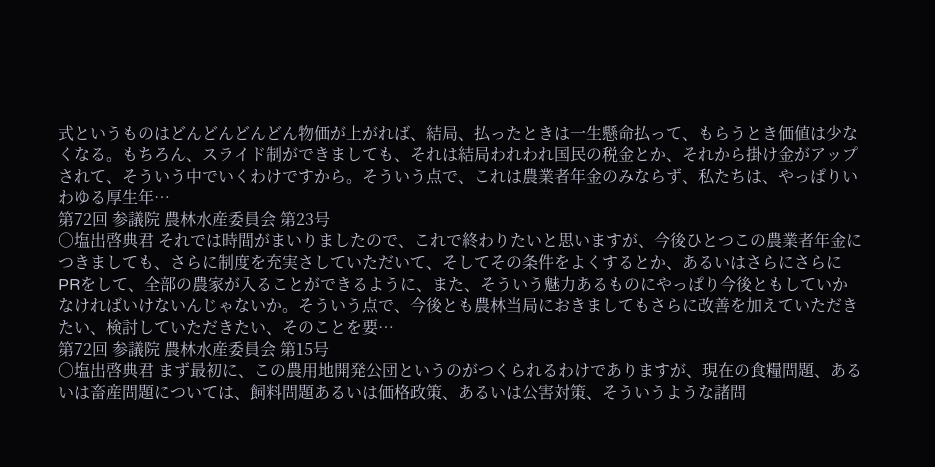式というものはどんどんどんどん物価が上がれば、結局、払ったときは一生懸命払って、もらうとき価値は少なくなる。もちろん、スライド制ができましても、それは結局われわれ国民の税金とか、それから掛け金がアップされて、そういう中でいくわけですから。そういう点で、これは農業者年金のみならず、私たちは、やっぱりいわゆる厚生年…
第72回 参議院 農林水産委員会 第23号
○塩出啓典君 それでは時間がまいりましたので、これで終わりたいと思いますが、今後ひとつこの農業者年金につきましても、さらに制度を充実さしていただいて、そしてその条件をよくするとか、あるいはさらにさらにPRをして、全部の農家が入ることができるように、また、そういう魅力あるものにやっぱり今後ともしていかなければいけないんじゃないか。そういう点で、今後とも農林当局におきましてもさらに改善を加えていただきたい、検討していただきたい、そのことを要…
第72回 参議院 農林水産委員会 第15号
○塩出啓典君 まず最初に、この農用地開発公団というのがつくられるわけでありますが、現在の食糧問題、あるいは畜産問題については、飼料問題あるいは価格政策、あるいは公害対策、そういうような諸問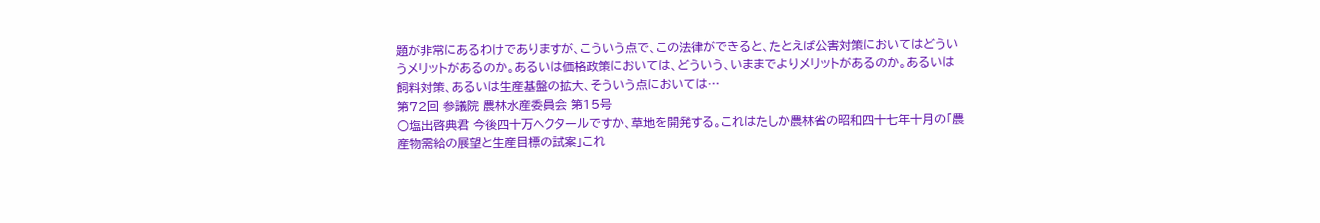題が非常にあるわけでありますが、こういう点で、この法律ができると、たとえば公害対策においてはどういうメリットがあるのか。あるいは価格政策においては、どういう、いままでよりメリットがあるのか。あるいは飼料対策、あるいは生産基盤の拡大、そういう点においては…
第72回 参議院 農林水産委員会 第15号
○塩出啓典君 今後四十万ヘクタールですか、草地を開発する。これはたしか農林省の昭和四十七年十月の「農産物需給の展望と生産目標の試案」これ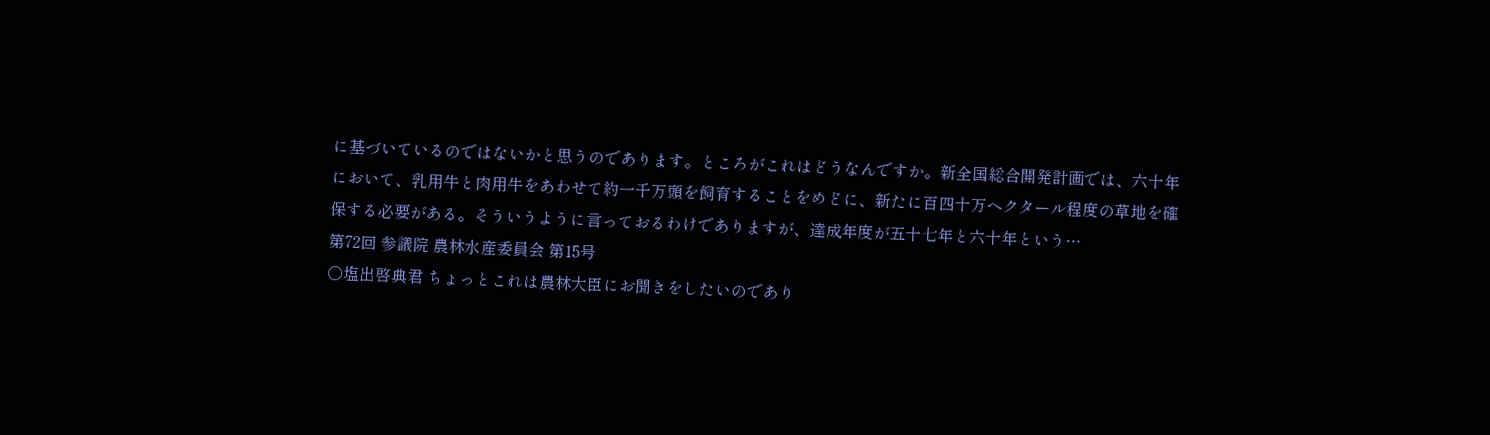に基づいているのではないかと思うのであります。ところがこれはどうなんですか。新全国総合開発計画では、六十年において、乳用牛と肉用牛をあわせて約一千万頭を飼育することをめどに、新たに百四十万ヘクタール程度の草地を確保する必要がある。そういうように言っておるわけでありますが、達成年度が五十七年と六十年という…
第72回 参議院 農林水産委員会 第15号
○塩出啓典君 ちょっとこれは農林大臣にお聞きをしたいのであり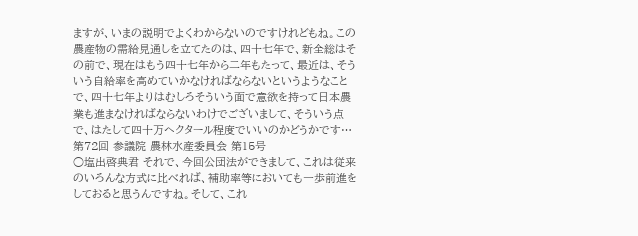ますが、いまの説明でよくわからないのですけれどもね。この農産物の需給見通しを立てたのは、四十七年で、新全総はその前で、現在はもう四十七年から二年もたって、最近は、そういう自給率を高めていかなければならないというようなことで、四十七年よりはむしろそういう面で意欲を持って日本農業も進まなければならないわけでございまして、そういう点で、はたして四十万ヘクタール程度でいいのかどうかです…
第72回 参議院 農林水産委員会 第15号
○塩出啓典君 それで、今回公団法ができまして、これは従来のいろんな方式に比べれば、補助率等においても一歩前進をしておると思うんですね。そして、これ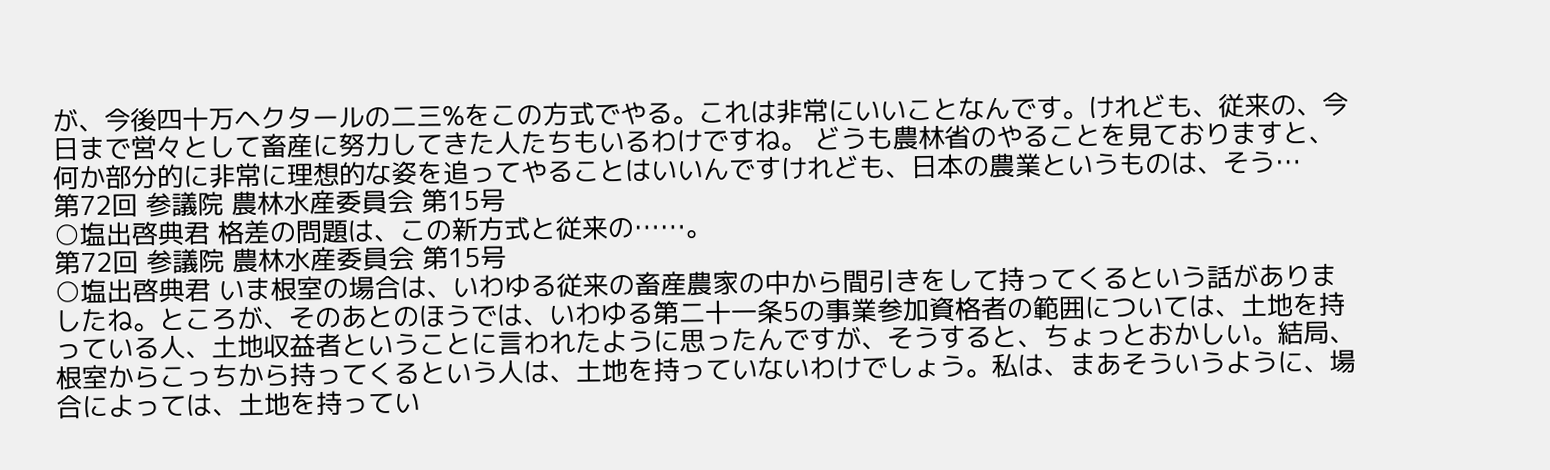が、今後四十万ヘクタールの二三%をこの方式でやる。これは非常にいいことなんです。けれども、従来の、今日まで営々として畜産に努力してきた人たちもいるわけですね。 どうも農林省のやることを見ておりますと、何か部分的に非常に理想的な姿を追ってやることはいいんですけれども、日本の農業というものは、そう…
第72回 参議院 農林水産委員会 第15号
○塩出啓典君 格差の問題は、この新方式と従来の……。
第72回 参議院 農林水産委員会 第15号
○塩出啓典君 いま根室の場合は、いわゆる従来の畜産農家の中から間引きをして持ってくるという話がありましたね。ところが、そのあとのほうでは、いわゆる第二十一条5の事業参加資格者の範囲については、土地を持っている人、土地収益者ということに言われたように思ったんですが、そうすると、ちょっとおかしい。結局、根室からこっちから持ってくるという人は、土地を持っていないわけでしょう。私は、まあそういうように、場合によっては、土地を持ってい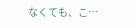なくても、こ…